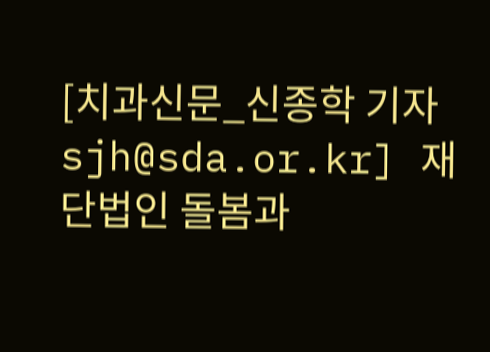[치과신문_신종학 기자 sjh@sda.or.kr] 재단법인 돌봄과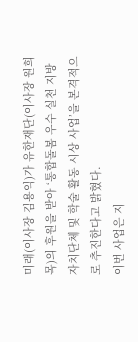미래(이사장 김용익)가 유한재단(이사장 원희목)의 후원을 받아 ‘통합돌봄 우수 실천 지방자치단체 및 학술 활동 시상 사업’을 본격적으로 추진한다고 밝혔다.
이번 사업은 지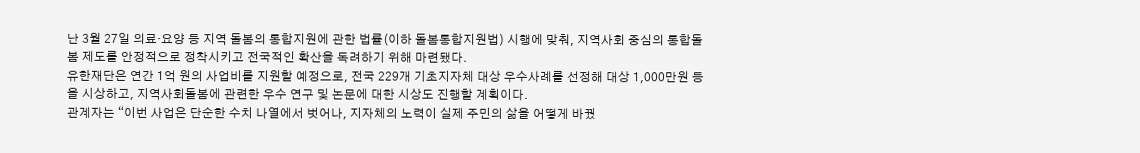난 3월 27일 의료·요양 등 지역 돌봄의 통합지원에 관한 법률(이하 돌봄통합지원법) 시행에 맞춰, 지역사회 중심의 통합돌봄 제도를 안정적으로 정착시키고 전국적인 확산을 독려하기 위해 마련됐다.
유한재단은 연간 1억 원의 사업비를 지원할 예정으로, 전국 229개 기초지자체 대상 우수사례를 선정해 대상 1,000만원 등을 시상하고, 지역사회돌봄에 관련한 우수 연구 및 논문에 대한 시상도 진행할 계획이다.
관계자는 “이번 사업은 단순한 수치 나열에서 벗어나, 지자체의 노력이 실제 주민의 삶을 어떻게 바꿨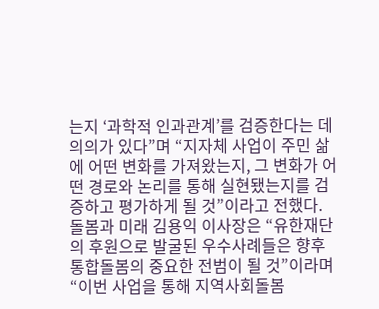는지 ‘과학적 인과관계’를 검증한다는 데 의의가 있다”며 “지자체 사업이 주민 삶에 어떤 변화를 가져왔는지, 그 변화가 어떤 경로와 논리를 통해 실현됐는지를 검증하고 평가하게 될 것”이라고 전했다.
돌봄과 미래 김용익 이사장은 “유한재단의 후원으로 발굴된 우수사례들은 향후 통합돌봄의 중요한 전범이 될 것”이라며 “이번 사업을 통해 지역사회돌봄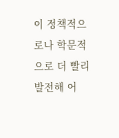이 정책적으로나 학문적으로 더 빨리 발전해 어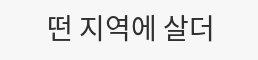떤 지역에 살더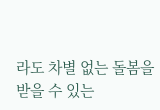라도 차별 없는 돌봄을 받을 수 있는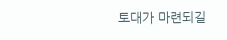토대가 마련되길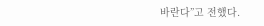바란다”고 전했다.